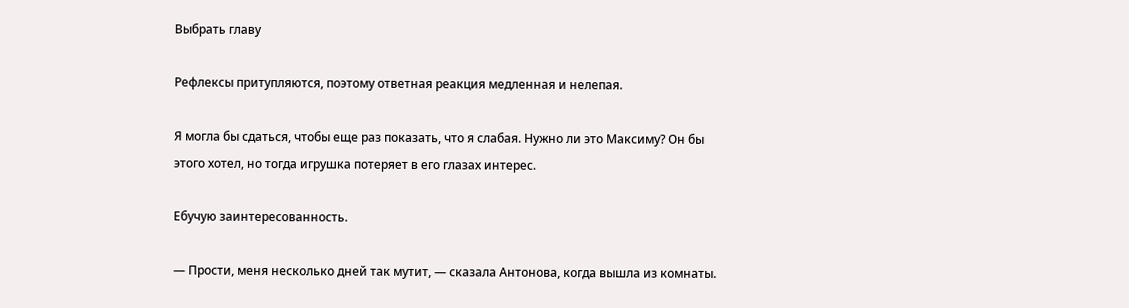Выбрать главу

Рефлексы притупляются, поэтому ответная реакция медленная и нелепая.

Я могла бы сдаться, чтобы еще раз показать, что я слабая. Нужно ли это Максиму? Он бы этого хотел, но тогда игрушка потеряет в его глазах интерес.

Ебучую заинтересованность.

— Прости, меня несколько дней так мутит, — сказала Антонова, когда вышла из комнаты.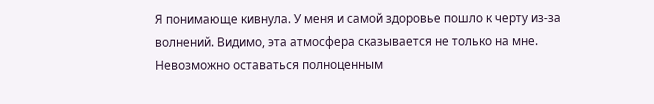Я понимающе кивнула. У меня и самой здоровье пошло к черту из-за волнений. Видимо, эта атмосфера сказывается не только на мне. Невозможно оставаться полноценным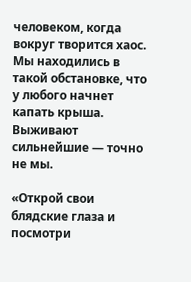человеком, когда вокруг творится хаос. Мы находились в такой обстановке, что у любого начнет капать крыша. Выживают сильнейшие — точно не мы.

«Открой свои блядские глаза и посмотри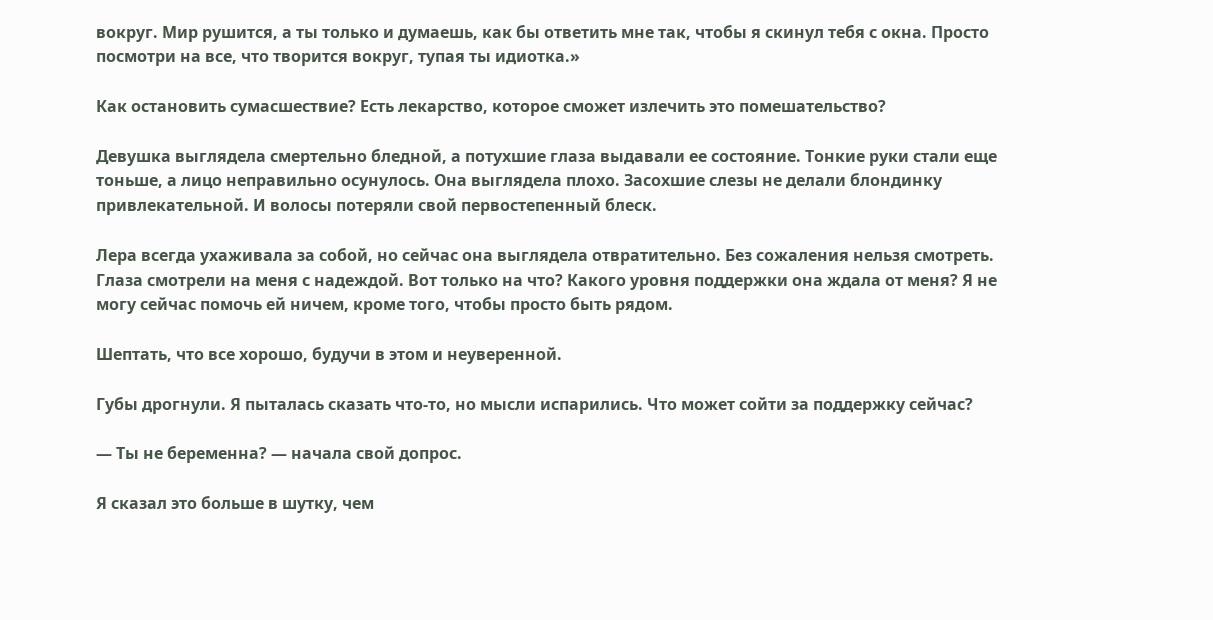вокруг. Мир рушится, а ты только и думаешь, как бы ответить мне так, чтобы я скинул тебя с окна. Просто посмотри на все, что творится вокруг, тупая ты идиотка.»

Как остановить сумасшествие? Есть лекарство, которое сможет излечить это помешательство?

Девушка выглядела смертельно бледной, а потухшие глаза выдавали ее состояние. Тонкие руки стали еще тоньше, а лицо неправильно осунулось. Она выглядела плохо. Засохшие слезы не делали блондинку привлекательной. И волосы потеряли свой первостепенный блеск.

Лера всегда ухаживала за собой, но сейчас она выглядела отвратительно. Без сожаления нельзя смотреть. Глаза смотрели на меня с надеждой. Вот только на что? Какого уровня поддержки она ждала от меня? Я не могу сейчас помочь ей ничем, кроме того, чтобы просто быть рядом.

Шептать, что все хорошо, будучи в этом и неуверенной.

Губы дрогнули. Я пыталась сказать что-то, но мысли испарились. Что может сойти за поддержку сейчас?

— Ты не беременна? — начала свой допрос.

Я сказал это больше в шутку, чем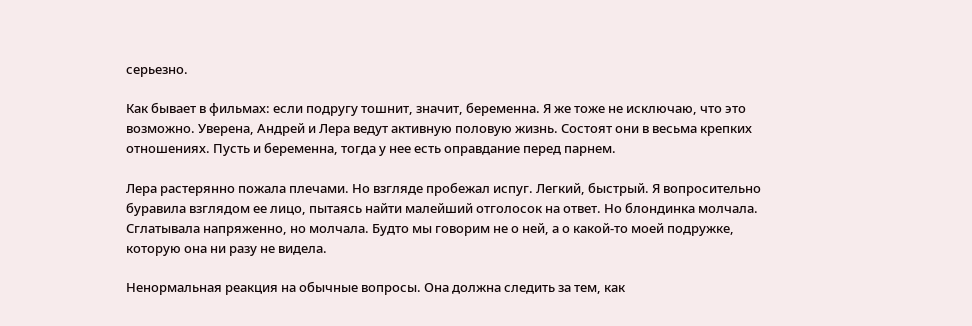серьезно.

Как бывает в фильмах: если подругу тошнит, значит, беременна. Я же тоже не исключаю, что это возможно. Уверена, Андрей и Лера ведут активную половую жизнь. Состоят они в весьма крепких отношениях. Пусть и беременна, тогда у нее есть оправдание перед парнем.

Лера растерянно пожала плечами. Но взгляде пробежал испуг. Легкий, быстрый. Я вопросительно буравила взглядом ее лицо, пытаясь найти малейший отголосок на ответ. Но блондинка молчала. Сглатывала напряженно, но молчала. Будто мы говорим не о ней, а о какой-то моей подружке, которую она ни разу не видела.

Ненормальная реакция на обычные вопросы. Она должна следить за тем, как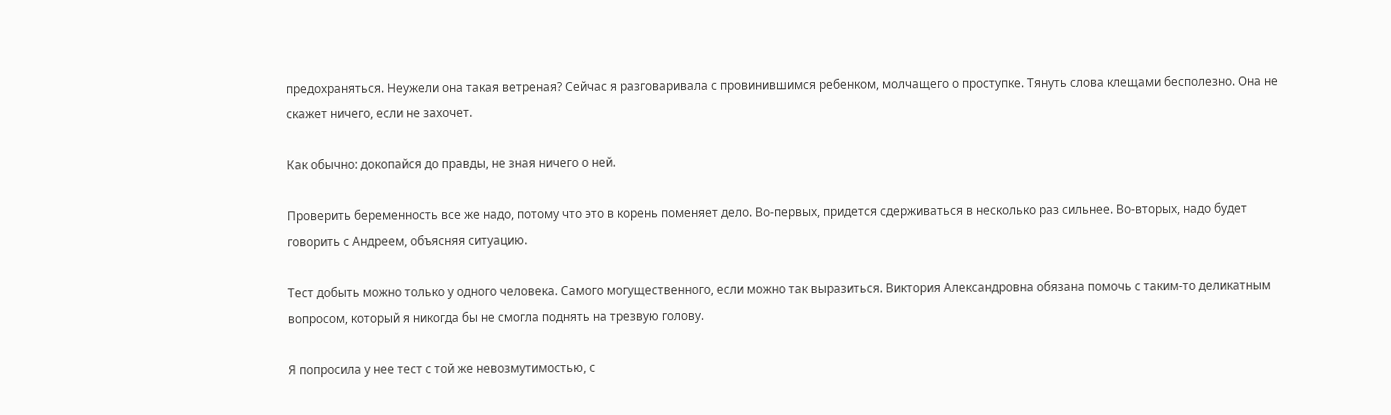предохраняться. Неужели она такая ветреная? Сейчас я разговаривала с провинившимся ребенком, молчащего о проступке. Тянуть слова клещами бесполезно. Она не скажет ничего, если не захочет.

Как обычно: докопайся до правды, не зная ничего о ней.

Проверить беременность все же надо, потому что это в корень поменяет дело. Во-первых, придется сдерживаться в несколько раз сильнее. Во-вторых, надо будет говорить с Андреем, объясняя ситуацию.

Тест добыть можно только у одного человека. Самого могущественного, если можно так выразиться. Виктория Александровна обязана помочь с таким-то деликатным вопросом, который я никогда бы не смогла поднять на трезвую голову.

Я попросила у нее тест с той же невозмутимостью, с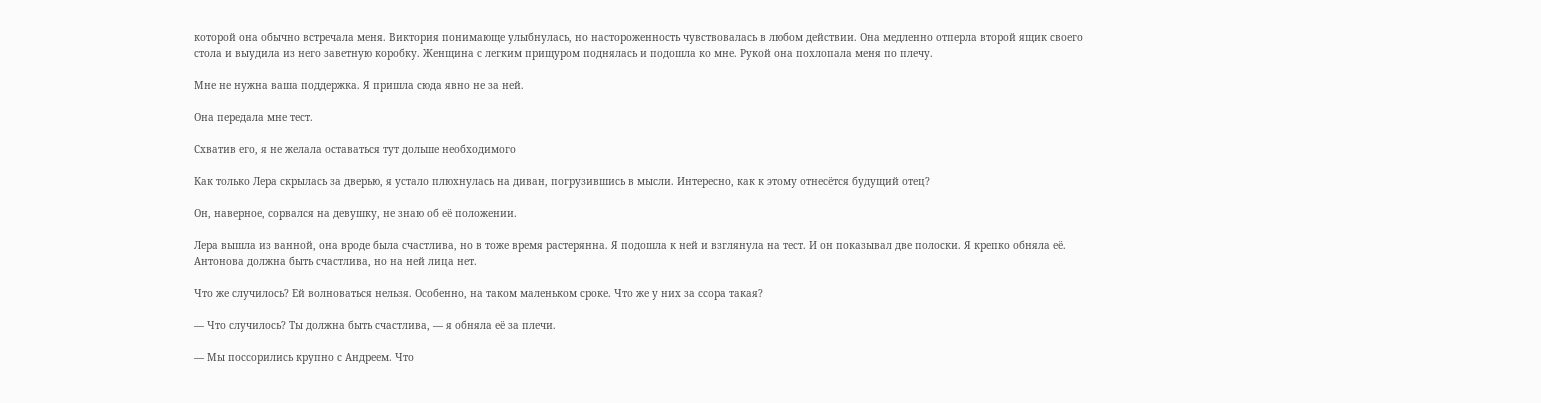которой она обычно встречала меня. Виктория понимающе улыбнулась, но настороженность чувствовалась в любом действии. Она медленно отперла второй ящик своего стола и выудила из него заветную коробку. Женщина с легким прищуром поднялась и подошла ко мне. Рукой она похлопала меня по плечу.

Мне не нужна ваша поддержка. Я пришла сюда явно не за ней.

Она передала мне тест.

Схватив его, я не желала оставаться тут дольше необходимого

Как только Лера скрылась за дверью, я устало плюхнулась на диван, погрузившись в мысли. Интересно, как к этому отнесётся будущий отец?

Он, наверное, сорвался на девушку, не знаю об её положении.

Лера вышла из ванной, она вроде была счастлива, но в тоже время растерянна. Я подошла к ней и взглянула на тест. И он показывал две полоски. Я крепко обняла её. Антонова должна быть счастлива, но на ней лица нет.

Что же случилось? Ей волноваться нельзя. Особенно, на таком маленьком сроке. Что же у них за ссора такая?

— Что случилось? Ты должна быть счастлива, — я обняла её за плечи.

— Мы поссорились крупно с Андреем. Что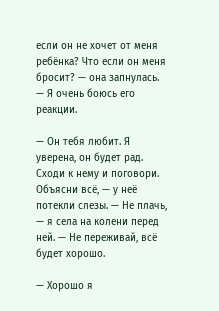если он не хочет от меня ребёнка? Что если он меня бросит? — она запнулась. — Я очень боюсь его реакции.

— Он тебя любит. Я уверена, он будет рад. Сходи к нему и поговори. Объясни всё, — у неё потекли слезы. — Не плачь, — я села на колени перед ней. — Не переживай, всё будет хорошо.

— Хорошо я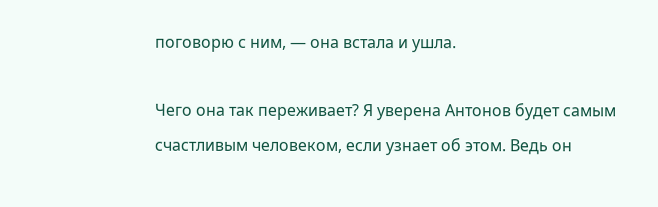поговорю с ним, — она встала и ушла.

Чего она так переживает? Я уверена Антонов будет самым счастливым человеком, если узнает об этом. Ведь он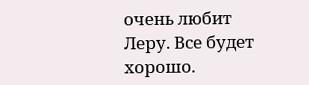очень любит Леру. Все будет хорошо.